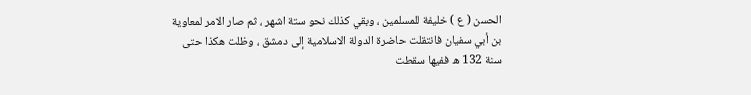الحسن ( ع ) خليفة للمسلمين ، وبقي كذلك نحو ستة اشهر ، ثم صار الامر لمعاوية بن أبي سفيان فانتقلت حاضرة الدولة الاسلامية إلى دمشق ، وظلت هكذا حتى سنة 132 ه ففيها سقطت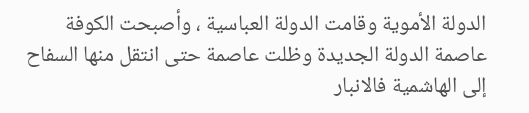الدولة الأموية وقامت الدولة العباسية ، وأصبحت الكوفة عاصمة الدولة الجديدة وظلت عاصمة حتى انتقل منها السفاح إلى الهاشمية فالانبار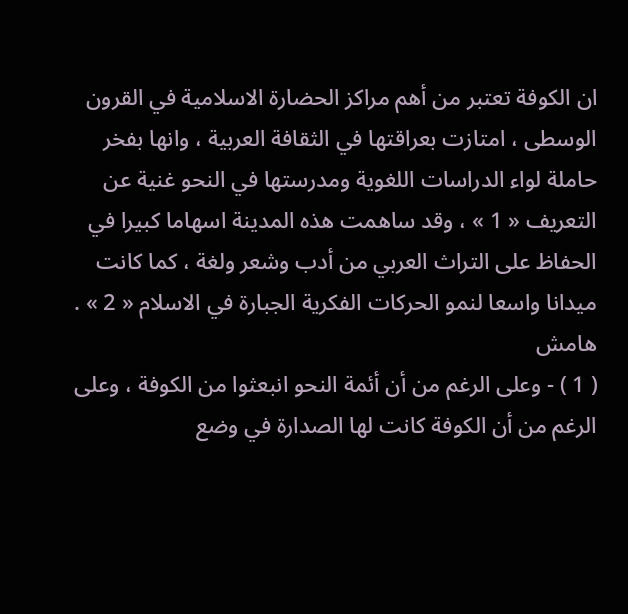ان الكوفة تعتبر من أهم مراكز الحضارة الاسلامية في القرون الوسطى ، امتازت بعراقتها في الثقافة العربية ، وانها بفخر حاملة لواء الدراسات اللغوية ومدرستها في النحو غنية عن التعريف « 1 » ، وقد ساهمت هذه المدينة اسهاما كبيرا في الحفاظ على التراث العربي من أدب وشعر ولغة ، كما كانت ميدانا واسعا لنمو الحركات الفكرية الجبارة في الاسلام « 2 » .
هامش
( 1 ) - وعلى الرغم من أن أئمة النحو انبعثوا من الكوفة ، وعلى الرغم من أن الكوفة كانت لها الصدارة في وضع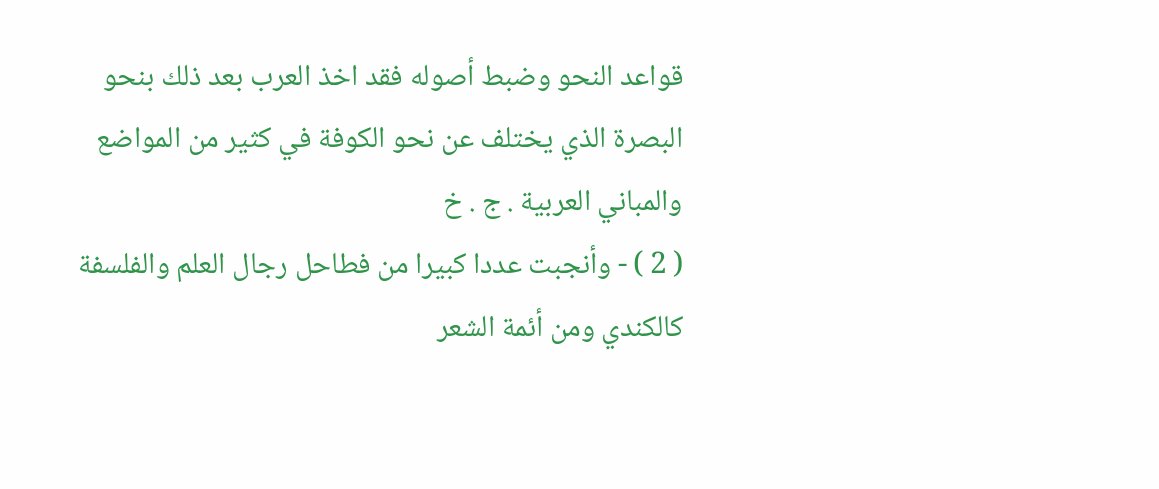قواعد النحو وضبط أصوله فقد اخذ العرب بعد ذلك بنحو البصرة الذي يختلف عن نحو الكوفة في كثير من المواضع والمباني العربية . ج . خ
( 2 ) - وأنجبت عددا كبيرا من فطاحل رجال العلم والفلسفة كالكندي ومن أئمة الشعر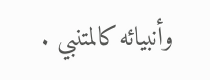وأنبيائه كالمتنبي .